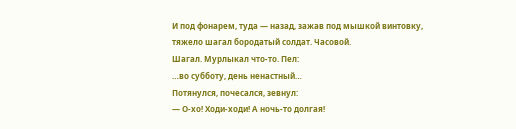И под фонарем, туда — назад, зажав под мышкой винтовку, тяжело шагал бородатый солдат. Часовой.
Шагал. Мурлыкал что-то. Пел:
…во субботу, день ненастный…
Потянулся, почесался, зевнул:
— О-хо! Ходи-ходи! А ночь-то долгая!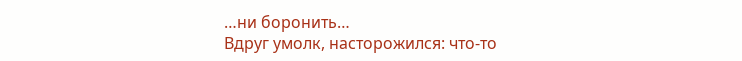…ни боронить…
Вдруг умолк, насторожился: что-то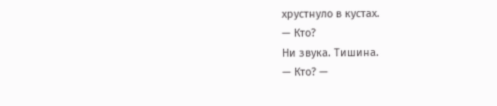хрустнуло в кустах.
— Кто?
Ни звука. Тишина.
— Кто? —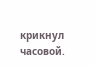крикнул часовой.